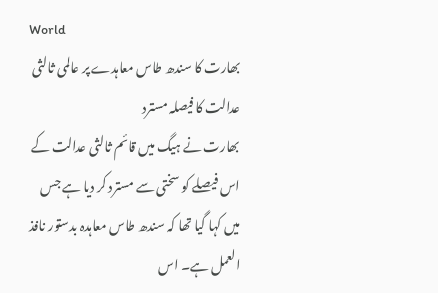World
بھارت کا سندھ طاس معاہدے پر عالمی ثالثی عدالت کا فیصلہ مسترد
بھارت نے ہیگ میں قائم ثالثی عدالت کے اس فیصلے کو سختی سے مسترد کر دیا ہے جس میں کہا گیا تھا کہ سندھ طاس معاہدہ بدستور نافذ العمل ہے۔ اس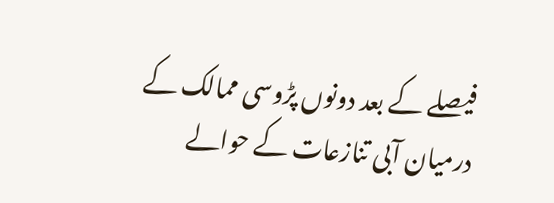فیصلے کے بعد دونوں پڑوسی ممالک کے درمیان آبی تنازعات کے حوالے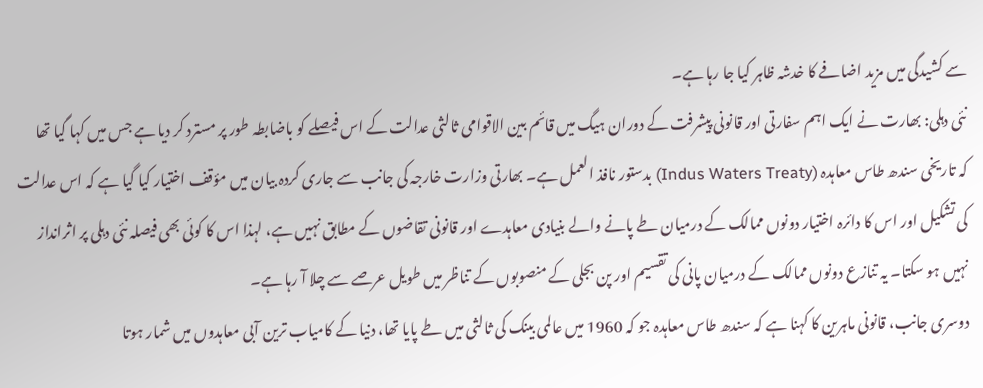سے کشیدگی میں مزید اضافے کا خدشہ ظاہر کیا جا رہا ہے۔
نئی دہلی: بھارت نے ایک اہم سفارتی اور قانونی پیشرفت کے دوران ہیگ میں قائم بین الاقوامی ثالثی عدالت کے اس فیصلے کو باضابطہ طور پر مسترد کر دیا ہے جس میں کہا گیا تھا کہ تاریخی سندھ طاس معاہدہ (Indus Waters Treaty) بدستور نافذ العمل ہے۔ بھارتی وزارت خارجہ کی جانب سے جاری کردہ بیان میں مؤقف اختیار کیا گیا ہے کہ اس عدالت کی تشکیل اور اس کا دائرہ اختیار دونوں ممالک کے درمیان طے پانے والے بنیادی معاہدے اور قانونی تقاضوں کے مطابق نہیں ہے، لہذا اس کا کوئی بھی فیصلہ نئی دہلی پر اثرانداز نہیں ہو سکتا۔ یہ تنازع دونوں ممالک کے درمیان پانی کی تقسیم اور پن بجلی کے منصوبوں کے تناظر میں طویل عرصے سے چلا آ رہا ہے۔
دوسری جانب، قانونی ماہرین کا کہنا ہے کہ سندھ طاس معاہدہ جو کہ 1960 میں عالمی بینک کی ثالثی میں طے پایا تھا، دنیا کے کامیاب ترین آبی معاہدوں میں شمار ہوتا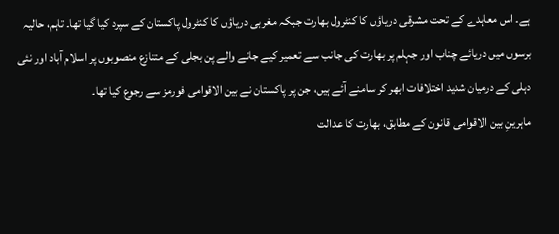ہے۔ اس معاہدے کے تحت مشرقی دریاؤں کا کنٹرول بھارت جبکہ مغربی دریاؤں کا کنٹرول پاکستان کے سپرد کیا گیا تھا۔ تاہم، حالیہ برسوں میں دریائے چناب اور جہلم پر بھارت کی جانب سے تعمیر کیے جانے والے پن بجلی کے متنازع منصوبوں پر اسلام آباد اور نئی دہلی کے درمیان شدید اختلافات ابھر کر سامنے آئے ہیں، جن پر پاکستان نے بین الاقوامی فورمز سے رجوع کیا تھا۔
ماہرینِ بین الاقوامی قانون کے مطابق، بھارت کا عدالت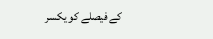کے فیصلے کو یکسر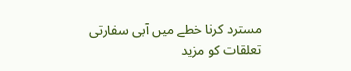مسترد کرنا خطے میں آبی سفارتی تعلقات کو مزید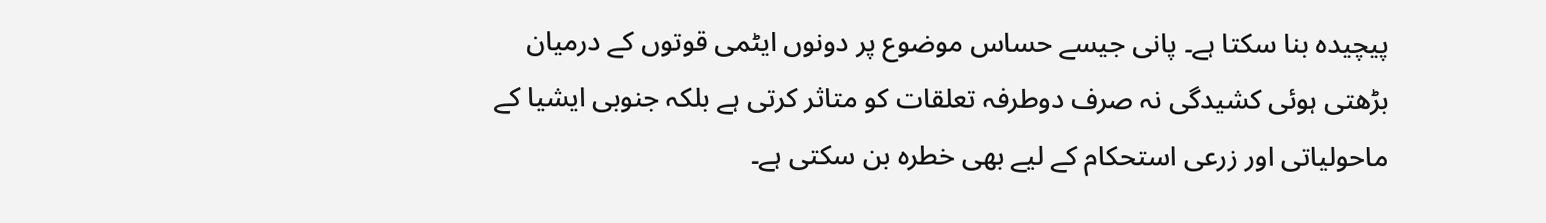پیچیدہ بنا سکتا ہے۔ پانی جیسے حساس موضوع پر دونوں ایٹمی قوتوں کے درمیان بڑھتی ہوئی کشیدگی نہ صرف دوطرفہ تعلقات کو متاثر کرتی ہے بلکہ جنوبی ایشیا کے ماحولیاتی اور زرعی استحکام کے لیے بھی خطرہ بن سکتی ہے۔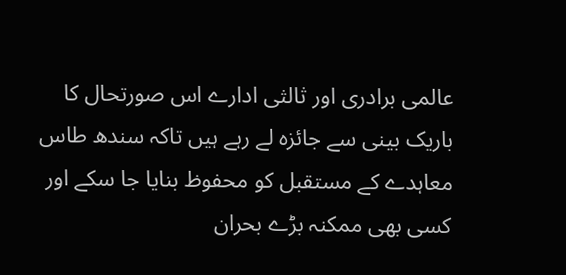عالمی برادری اور ثالثی ادارے اس صورتحال کا باریک بینی سے جائزہ لے رہے ہیں تاکہ سندھ طاس معاہدے کے مستقبل کو محفوظ بنایا جا سکے اور کسی بھی ممکنہ بڑے بحران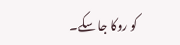کو روکا جا سکے۔